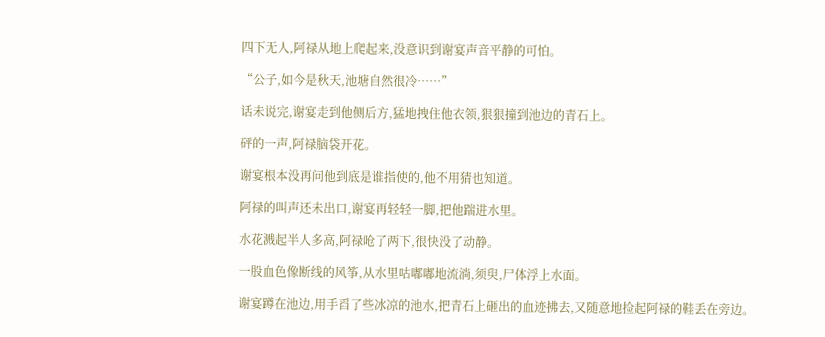四下无人,阿禄从地上爬起来,没意识到谢宴声音平静的可怕。

“公子,如今是秋天,池塘自然很冷……”

话未说完,谢宴走到他侧后方,猛地拽住他衣领,狠狠撞到池边的青石上。

砰的一声,阿禄脑袋开花。

谢宴根本没再问他到底是谁指使的,他不用猜也知道。

阿禄的叫声还未出口,谢宴再轻轻一脚,把他踹进水里。

水花溅起半人多高,阿禄呛了两下,很快没了动静。

一股血色像断线的风筝,从水里咕嘟嘟地流淌,须臾,尸体浮上水面。

谢宴蹲在池边,用手舀了些冰凉的池水,把青石上砸出的血迹拂去,又随意地捡起阿禄的鞋丢在旁边。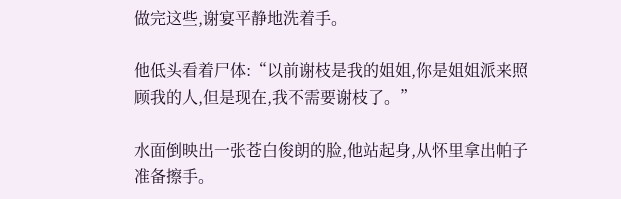做完这些,谢宴平静地洗着手。

他低头看着尸体:“以前谢枝是我的姐姐,你是姐姐派来照顾我的人,但是现在,我不需要谢枝了。”

水面倒映出一张苍白俊朗的脸,他站起身,从怀里拿出帕子准备擦手。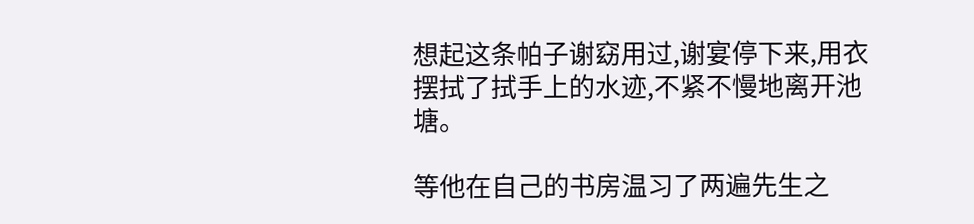想起这条帕子谢窈用过,谢宴停下来,用衣摆拭了拭手上的水迹,不紧不慢地离开池塘。

等他在自己的书房温习了两遍先生之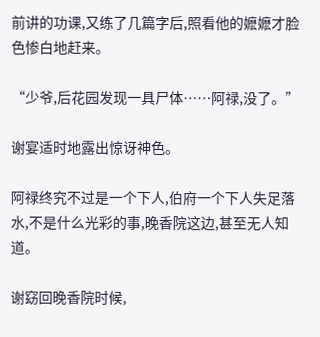前讲的功课,又练了几篇字后,照看他的嬷嬷才脸色惨白地赶来。

“少爷,后花园发现一具尸体……阿禄,没了。”

谢宴适时地露出惊讶神色。

阿禄终究不过是一个下人,伯府一个下人失足落水,不是什么光彩的事,晚香院这边,甚至无人知道。

谢窈回晚香院时候,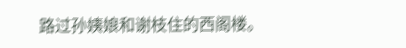路过孙姨娘和谢枝住的西阁楼。